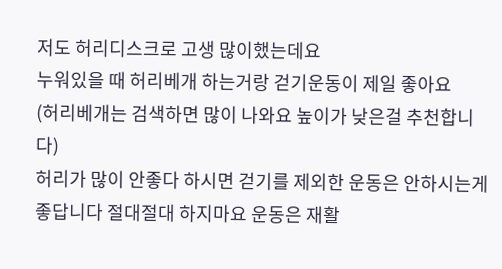저도 허리디스크로 고생 많이했는데요
누워있을 때 허리베개 하는거랑 걷기운동이 제일 좋아요
(허리베개는 검색하면 많이 나와요 높이가 낮은걸 추천합니다)
허리가 많이 안좋다 하시면 걷기를 제외한 운동은 안하시는게 좋답니다 절대절대 하지마요 운동은 재활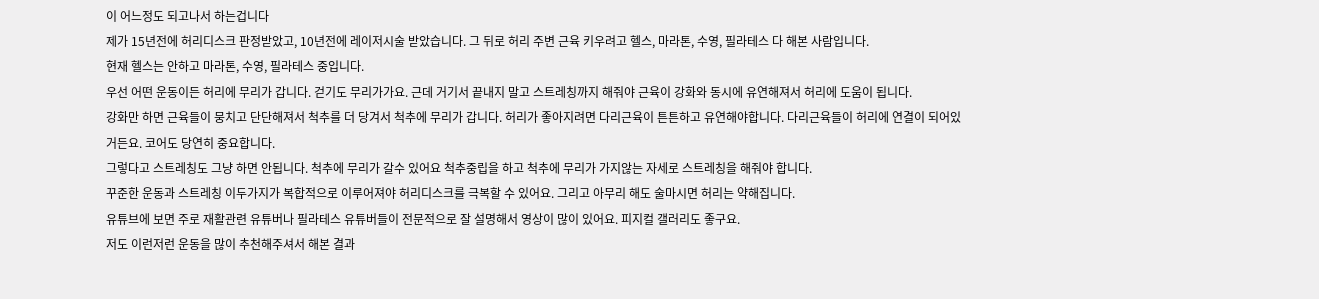이 어느정도 되고나서 하는겁니다
제가 15년전에 허리디스크 판정받았고, 10년전에 레이저시술 받았습니다. 그 뒤로 허리 주변 근육 키우려고 헬스, 마라톤, 수영, 필라테스 다 해본 사람입니다.
현재 헬스는 안하고 마라톤, 수영, 필라테스 중입니다.
우선 어떤 운동이든 허리에 무리가 갑니다. 걷기도 무리가가요. 근데 거기서 끝내지 말고 스트레칭까지 해줘야 근육이 강화와 동시에 유연해져서 허리에 도움이 됩니다.
강화만 하면 근육들이 뭉치고 단단해져서 척추를 더 당겨서 척추에 무리가 갑니다. 허리가 좋아지려면 다리근육이 튼튼하고 유연해야합니다. 다리근육들이 허리에 연결이 되어있거든요. 코어도 당연히 중요합니다.
그렇다고 스트레칭도 그냥 하면 안됩니다. 척추에 무리가 갈수 있어요 척추중립을 하고 척추에 무리가 가지않는 자세로 스트레칭을 해줘야 합니다.
꾸준한 운동과 스트레칭 이두가지가 복합적으로 이루어져야 허리디스크를 극복할 수 있어요. 그리고 아무리 해도 술마시면 허리는 약해집니다.
유튜브에 보면 주로 재활관련 유튜버나 필라테스 유튜버들이 전문적으로 잘 설명해서 영상이 많이 있어요. 피지컬 갤러리도 좋구요.
저도 이런저런 운동을 많이 추천해주셔서 해본 결과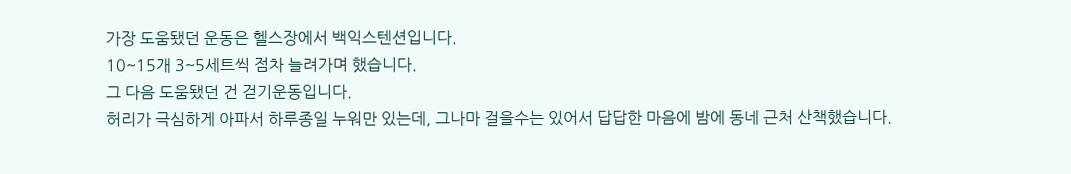가장 도움됐던 운동은 헬스장에서 백익스텐션입니다.
10~15개 3~5세트씩 점차 늘려가며 했습니다.
그 다음 도움됐던 건 걷기운동입니다.
허리가 극심하게 아파서 하루종일 누워만 있는데, 그나마 걸을수는 있어서 답답한 마음에 밤에 동네 근처 산책했습니다.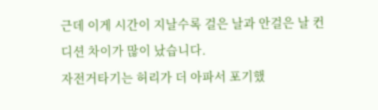근데 이게 시간이 지날수록 걸은 날과 안걸은 날 컨디션 차이가 많이 났습니다.
자전거타기는 허리가 더 아파서 포기했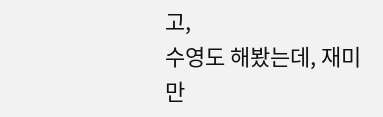고,
수영도 해봤는데, 재미만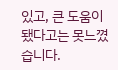있고, 큰 도움이 됐다고는 못느꼈습니다.